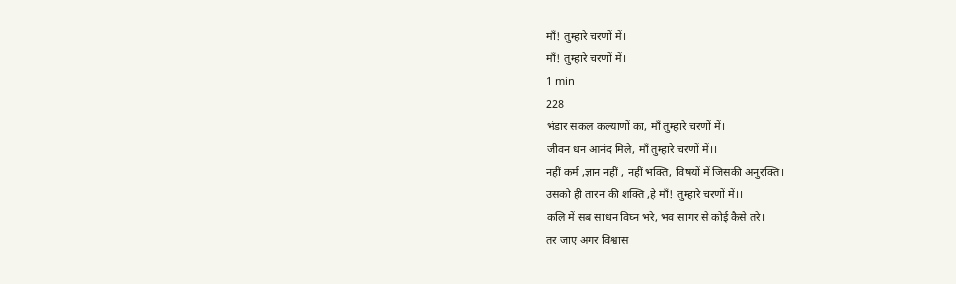माँ! तुम्हारे चरणों में।
माँ! तुम्हारे चरणों में।
1 min
228
भंडार सकल कल्याणों का, माँ तुम्हारे चरणों में।
जीवन धन आनंद मिले, माँ तुम्हारे चरणों में।।
नहीं कर्म ,ज्ञान नहीं , नहीं भक्ति, विषयों में जिसकी अनुरक्ति।
उसको ही तारन की शक्ति ,हे माँ! तुम्हारे चरणों में।।
कलि में सब साधन विघ्न भरे, भव सागर से कोई कैसे तरे।
तर जाए अगर विश्वास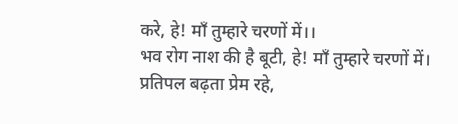करे, हे! माँ तुम्हारे चरणों में।।
भव रोग नाश की है बूटी, हे! माँ तुम्हारे चरणों में।
प्रतिपल बढ़ता प्रेम रहे,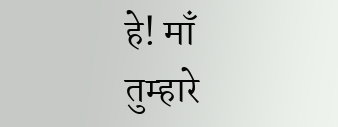हे! माँ तुम्हारे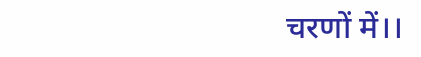चरणों में।।